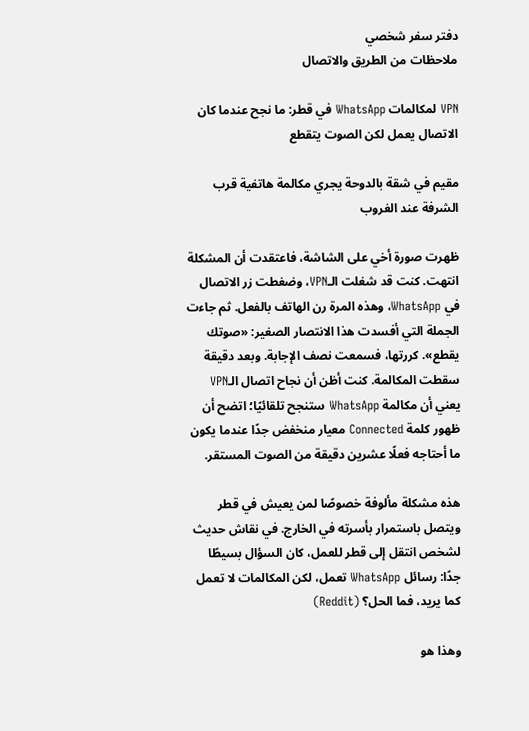دفتر سفر شخصي
ملاحظات من الطريق والاتصال

VPN لمكالمات WhatsApp في قطر: ما نجح عندما كان الاتصال يعمل لكن الصوت يتقطع

مقيم في شقة بالدوحة يجري مكالمة هاتفية قرب الشرفة عند الغروب

ظهرت صورة أخي على الشاشة، فاعتقدت أن المشكلة انتهت. كنت قد شغلت الـVPN، وضغطت زر الاتصال في WhatsApp، وهذه المرة رن الهاتف بالفعل. ثم جاءت الجملة التي أفسدت هذا الانتصار الصغير: «صوتك يقطع». كررتها، فسمعت نصف الإجابة. وبعد دقيقة سقطت المكالمة. كنت أظن أن نجاح اتصال الـVPN يعني أن مكالمة WhatsApp ستنجح تلقائيًا؛ اتضح أن ظهور كلمة Connected معيار منخفض جدًا عندما يكون ما أحتاجه فعلًا عشرين دقيقة من الصوت المستقر.

هذه مشكلة مألوفة خصوصًا لمن يعيش في قطر ويتصل باستمرار بأسرته في الخارج. في نقاش حديث لشخص انتقل إلى قطر للعمل، كان السؤال بسيطًا جدًا: رسائل WhatsApp تعمل، لكن المكالمات لا تعمل كما يريد، فما الحل؟ (Reddit)

وهذا هو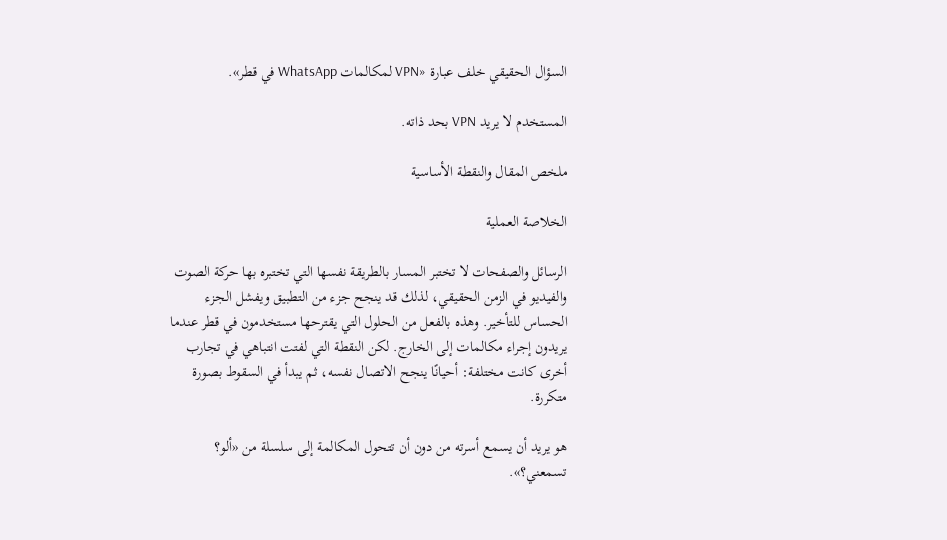السؤال الحقيقي خلف عبارة «VPN لمكالمات WhatsApp في قطر».

المستخدم لا يريد VPN بحد ذاته.

ملخص المقال والنقطة الأساسية

الخلاصة العملية

الرسائل والصفحات لا تختبر المسار بالطريقة نفسها التي تختبره بها حركة الصوت والفيديو في الزمن الحقيقي، لذلك قد ينجح جزء من التطبيق ويفشل الجزء الحساس للتأخير. وهذه بالفعل من الحلول التي يقترحها مستخدمون في قطر عندما يريدون إجراء مكالمات إلى الخارج. لكن النقطة التي لفتت انتباهي في تجارب أخرى كانت مختلفة: أحيانًا ينجح الاتصال نفسه، ثم يبدأ في السقوط بصورة متكررة.

هو يريد أن يسمع أسرته من دون أن تتحول المكالمة إلى سلسلة من «ألو؟ تسمعني؟».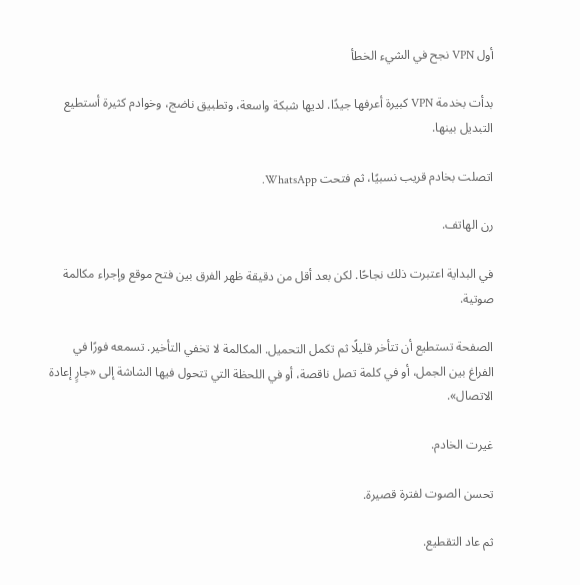أول VPN نجح في الشيء الخطأ

بدأت بخدمة VPN كبيرة أعرفها جيدًا. لديها شبكة واسعة، وتطبيق ناضج، وخوادم كثيرة أستطيع التبديل بينها.

اتصلت بخادم قريب نسبيًا، ثم فتحت WhatsApp.

رن الهاتف.

في البداية اعتبرت ذلك نجاحًا. لكن بعد أقل من دقيقة ظهر الفرق بين فتح موقع وإجراء مكالمة صوتية.

الصفحة تستطيع أن تتأخر قليلًا ثم تكمل التحميل. المكالمة لا تخفي التأخير. تسمعه فورًا في الفراغ بين الجمل، أو في كلمة تصل ناقصة، أو في اللحظة التي تتحول فيها الشاشة إلى «جارٍ إعادة الاتصال».

غيرت الخادم.

تحسن الصوت لفترة قصيرة.

ثم عاد التقطيع.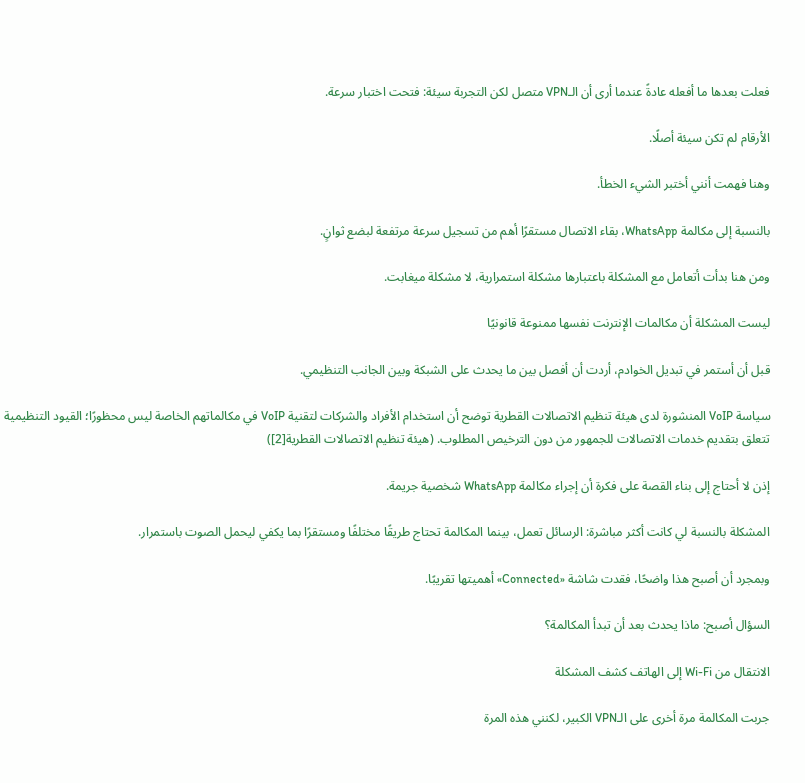فعلت بعدها ما أفعله عادةً عندما أرى أن الـVPN متصل لكن التجربة سيئة: فتحت اختبار سرعة.

الأرقام لم تكن سيئة أصلًا.

وهنا فهمت أنني أختبر الشيء الخطأ.

بالنسبة إلى مكالمة WhatsApp، بقاء الاتصال مستقرًا أهم من تسجيل سرعة مرتفعة لبضع ثوانٍ.

ومن هنا بدأت أتعامل مع المشكلة باعتبارها مشكلة استمرارية، لا مشكلة ميغابت.

ليست المشكلة أن مكالمات الإنترنت نفسها ممنوعة قانونيًا

قبل أن أستمر في تبديل الخوادم، أردت أن أفصل بين ما يحدث على الشبكة وبين الجانب التنظيمي.

سياسة VoIP المنشورة لدى هيئة تنظيم الاتصالات القطرية توضح أن استخدام الأفراد والشركات لتقنية VoIP في مكالماتهم الخاصة ليس محظورًا؛ القيود التنظيمية تتعلق بتقديم خدمات الاتصالات للجمهور من دون الترخيص المطلوب. (هيئة تنظيم الاتصالات القطرية[2])

إذن لا أحتاج إلى بناء القصة على فكرة أن إجراء مكالمة WhatsApp شخصية جريمة.

المشكلة بالنسبة لي كانت أكثر مباشرة: الرسائل تعمل، بينما المكالمة تحتاج طريقًا مختلفًا ومستقرًا بما يكفي ليحمل الصوت باستمرار.

وبمجرد أن أصبح هذا واضحًا، فقدت شاشة «Connected» أهميتها تقريبًا.

السؤال أصبح: ماذا يحدث بعد أن تبدأ المكالمة؟

الانتقال من Wi-Fi إلى الهاتف كشف المشكلة

جربت المكالمة مرة أخرى على الـVPN الكبير، لكنني هذه المرة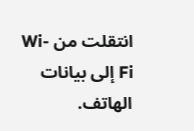انتقلت من Wi-Fi إلى بيانات الهاتف.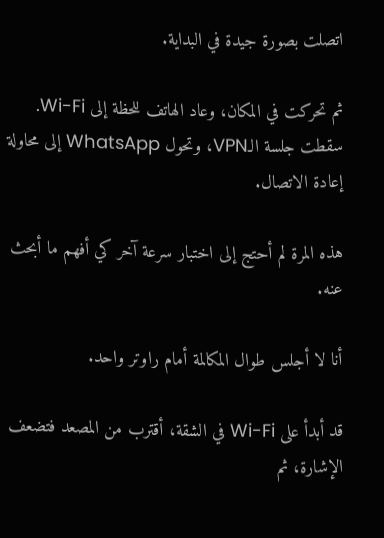اتصلت بصورة جيدة في البداية.

ثم تحركت في المكان، وعاد الهاتف للحظة إلى Wi-Fi. سقطت جلسة الـVPN، وتحول WhatsApp إلى محاولة إعادة الاتصال.

هذه المرة لم أحتج إلى اختبار سرعة آخر كي أفهم ما أبحث عنه.

أنا لا أجلس طوال المكالمة أمام راوتر واحد.

قد أبدأ على Wi-Fi في الشقة، أقترب من المصعد فتضعف الإشارة، ثم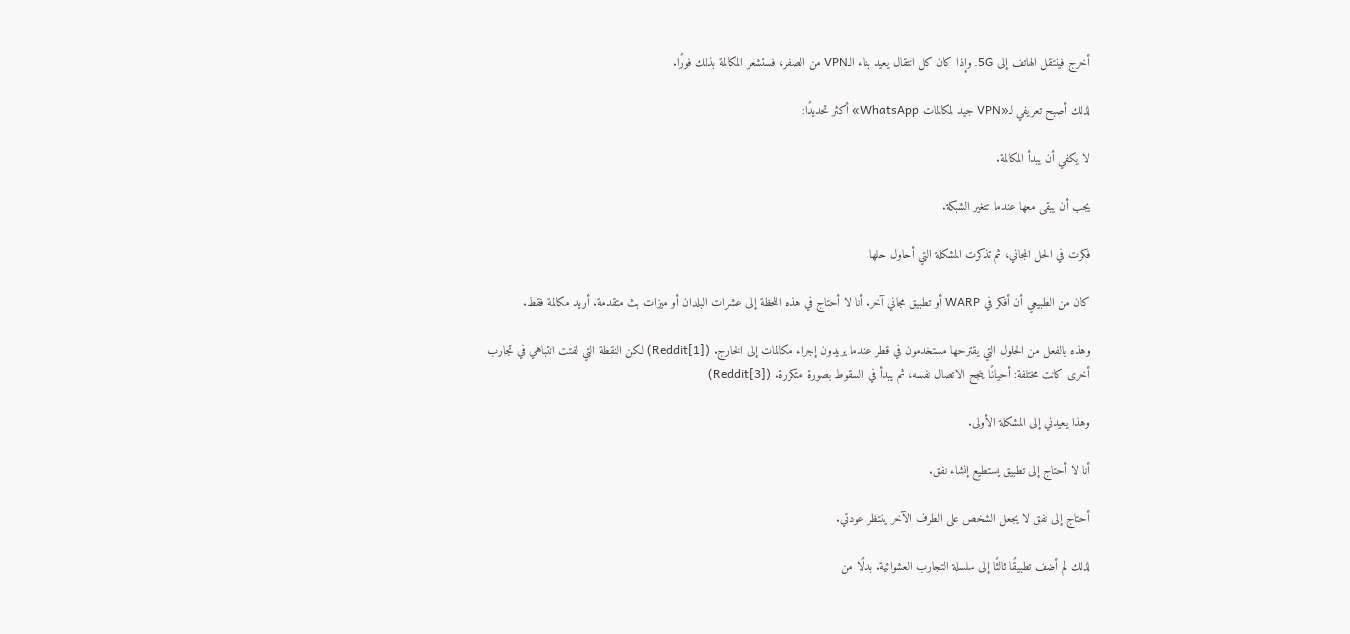أخرج فينتقل الهاتف إلى 5G. وإذا كان كل انتقال يعيد بناء الـVPN من الصفر، فستشعر المكالمة بذلك فورًا.

لذلك أصبح تعريفي لـ«VPN جيد لمكالمات WhatsApp» أكثر تحديدًا:

لا يكفي أن يبدأ المكالمة.

يجب أن يبقى معها عندما تتغير الشبكة.

فكرت في الحل المجاني، ثم تذكرت المشكلة التي أحاول حلها

كان من الطبيعي أن أفكر في WARP أو تطبيق مجاني آخر. أنا لا أحتاج في هذه اللحظة إلى عشرات البلدان أو ميزات بث متقدمة. أريد مكالمة فقط.

وهذه بالفعل من الحلول التي يقترحها مستخدمون في قطر عندما يريدون إجراء مكالمات إلى الخارج. (Reddit[1]) لكن النقطة التي لفتت انتباهي في تجارب أخرى كانت مختلفة: أحيانًا ينجح الاتصال نفسه، ثم يبدأ في السقوط بصورة متكررة. (Reddit[3])

وهذا يعيدني إلى المشكلة الأولى.

أنا لا أحتاج إلى تطبيق يستطيع إنشاء نفق.

أحتاج إلى نفق لا يجعل الشخص على الطرف الآخر ينتظر عودتي.

لذلك لم أضف تطبيقًا ثالثًا إلى سلسلة التجارب العشوائية. بدلًا من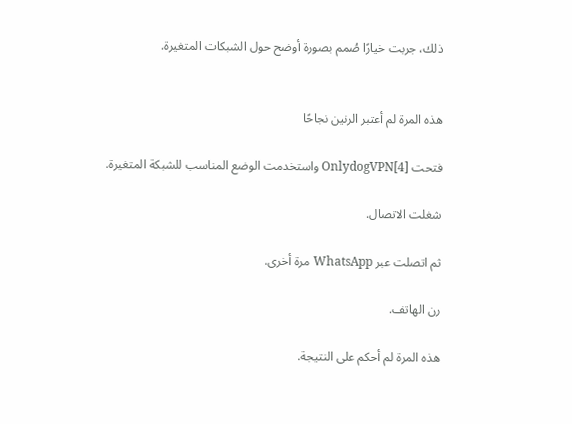ذلك، جربت خيارًا صُمم بصورة أوضح حول الشبكات المتغيرة.


هذه المرة لم أعتبر الرنين نجاحًا

فتحت OnlydogVPN[4] واستخدمت الوضع المناسب للشبكة المتغيرة.

شغلت الاتصال.

ثم اتصلت عبر WhatsApp مرة أخرى.

رن الهاتف.

هذه المرة لم أحكم على النتيجة.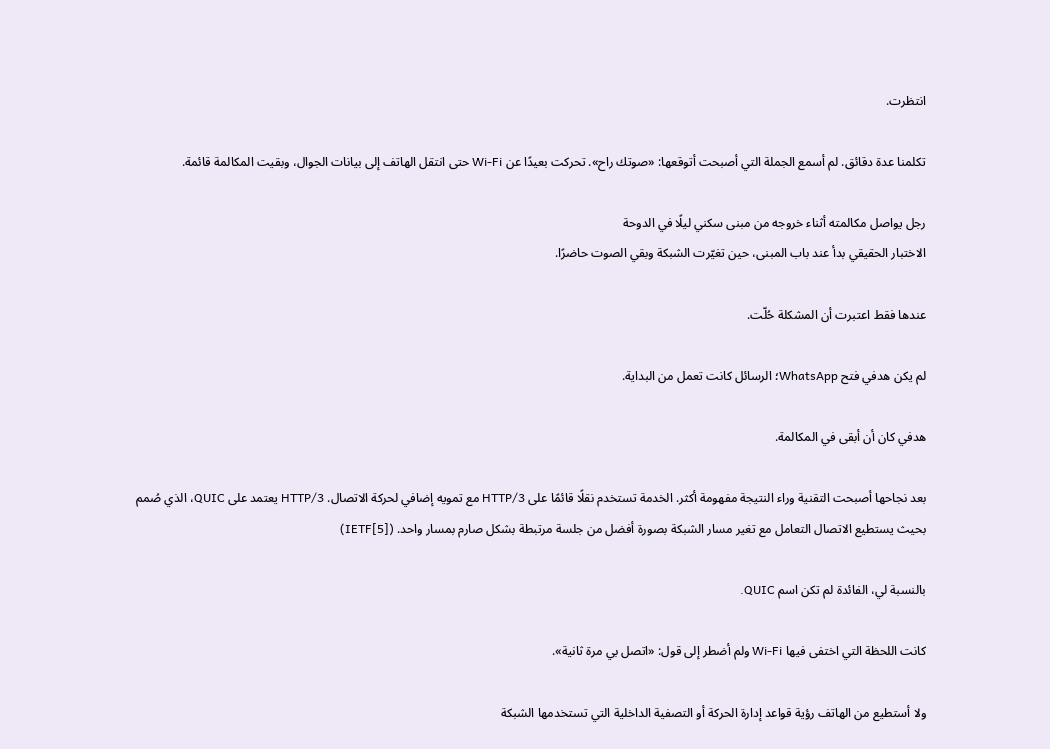انتظرت.

تكلمنا عدة دقائق. لم أسمع الجملة التي أصبحت أتوقعها: «صوتك راح». تحركت بعيدًا عن Wi-Fi حتى انتقل الهاتف إلى بيانات الجوال، وبقيت المكالمة قائمة.

رجل يواصل مكالمته أثناء خروجه من مبنى سكني ليلًا في الدوحة
الاختبار الحقيقي بدأ عند باب المبنى، حين تغيّرت الشبكة وبقي الصوت حاضرًا.

عندها فقط اعتبرت أن المشكلة حُلّت.

لم يكن هدفي فتح WhatsApp؛ الرسائل كانت تعمل من البداية.

هدفي كان أن أبقى في المكالمة.

بعد نجاحها أصبحت التقنية وراء النتيجة مفهومة أكثر. الخدمة تستخدم نقلًا قائمًا على HTTP/3 مع تمويه إضافي لحركة الاتصال. HTTP/3 يعتمد على QUIC، الذي صُمم بحيث يستطيع الاتصال التعامل مع تغير مسار الشبكة بصورة أفضل من جلسة مرتبطة بشكل صارم بمسار واحد. (IETF[5])

بالنسبة لي، الفائدة لم تكن اسم QUIC.

كانت اللحظة التي اختفى فيها Wi-Fi ولم أضطر إلى قول: «اتصل بي مرة ثانية».

ولا أستطيع من الهاتف رؤية قواعد إدارة الحركة أو التصفية الداخلية التي تستخدمها الشبكة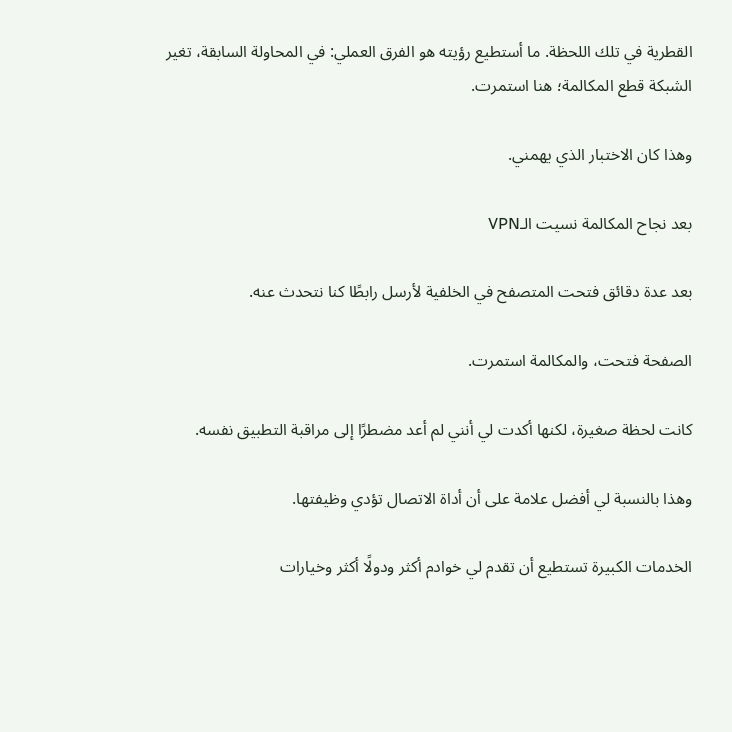القطرية في تلك اللحظة. ما أستطيع رؤيته هو الفرق العملي: في المحاولة السابقة، تغير الشبكة قطع المكالمة؛ هنا استمرت.

وهذا كان الاختبار الذي يهمني.

بعد نجاح المكالمة نسيت الـVPN

بعد عدة دقائق فتحت المتصفح في الخلفية لأرسل رابطًا كنا نتحدث عنه.

الصفحة فتحت، والمكالمة استمرت.

كانت لحظة صغيرة، لكنها أكدت لي أنني لم أعد مضطرًا إلى مراقبة التطبيق نفسه.

وهذا بالنسبة لي أفضل علامة على أن أداة الاتصال تؤدي وظيفتها.

الخدمات الكبيرة تستطيع أن تقدم لي خوادم أكثر ودولًا أكثر وخيارات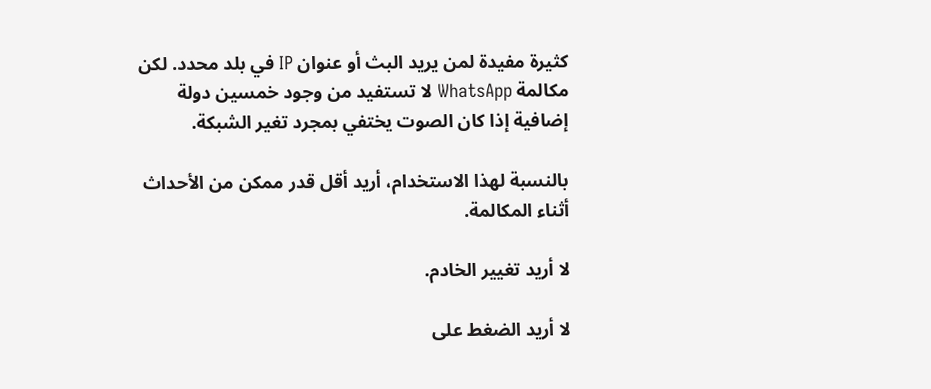كثيرة مفيدة لمن يريد البث أو عنوان IP في بلد محدد. لكن مكالمة WhatsApp لا تستفيد من وجود خمسين دولة إضافية إذا كان الصوت يختفي بمجرد تغير الشبكة.

بالنسبة لهذا الاستخدام، أريد أقل قدر ممكن من الأحداث أثناء المكالمة.

لا أريد تغيير الخادم.

لا أريد الضغط على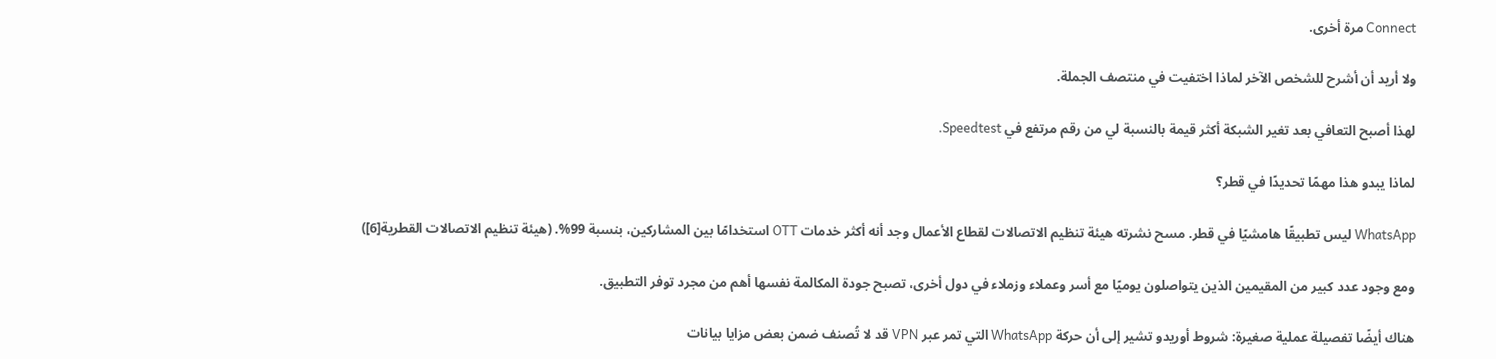Connect مرة أخرى.

ولا أريد أن أشرح للشخص الآخر لماذا اختفيت في منتصف الجملة.

لهذا أصبح التعافي بعد تغير الشبكة أكثر قيمة بالنسبة لي من رقم مرتفع في Speedtest.

لماذا يبدو هذا مهمًا تحديدًا في قطر؟

WhatsApp ليس تطبيقًا هامشيًا في قطر. مسح نشرته هيئة تنظيم الاتصالات لقطاع الأعمال وجد أنه أكثر خدمات OTT استخدامًا بين المشاركين، بنسبة 99%. (هيئة تنظيم الاتصالات القطرية[6])

ومع وجود عدد كبير من المقيمين الذين يتواصلون يوميًا مع أسر وعملاء وزملاء في دول أخرى، تصبح جودة المكالمة نفسها أهم من مجرد توفر التطبيق.

هناك أيضًا تفصيلة عملية صغيرة: شروط أوريدو تشير إلى أن حركة WhatsApp التي تمر عبر VPN قد لا تُصنف ضمن بعض مزايا بيانات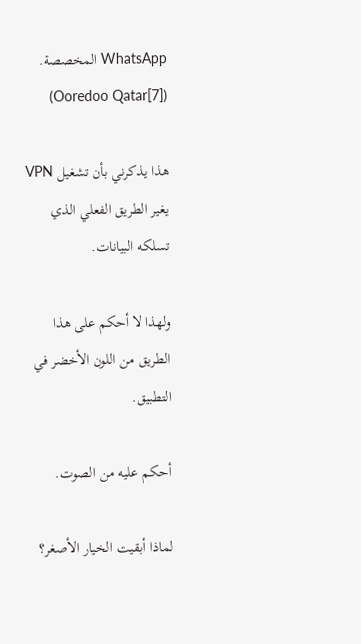WhatsApp المخصصة. (Ooredoo Qatar[7])

هذا يذكرني بأن تشغيل VPN يغير الطريق الفعلي الذي تسلكه البيانات.

ولهذا لا أحكم على هذا الطريق من اللون الأخضر في التطبيق.

أحكم عليه من الصوت.

لماذا أبقيت الخيار الأصغر؟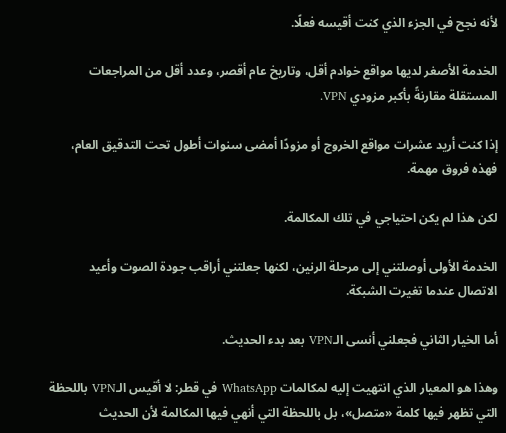لأنه نجح في الجزء الذي كنت أقيسه فعلًا.

الخدمة الأصغر لديها مواقع خوادم أقل، وتاريخ عام أقصر، وعدد أقل من المراجعات المستقلة مقارنةً بأكبر مزودي VPN.

إذا كنت أريد عشرات مواقع الخروج أو مزودًا أمضى سنوات أطول تحت التدقيق العام، فهذه فروق مهمة.

لكن هذا لم يكن احتياجي في تلك المكالمة.

الخدمة الأولى أوصلتني إلى مرحلة الرنين، لكنها جعلتني أراقب جودة الصوت وأعيد الاتصال عندما تغيرت الشبكة.

أما الخيار الثاني فجعلني أنسى الـVPN بعد بدء الحديث.

وهذا هو المعيار الذي انتهيت إليه لمكالمات WhatsApp في قطر: لا أقيس الـVPN باللحظة التي تظهر فيها كلمة «متصل»، بل باللحظة التي أنهي فيها المكالمة لأن الحديث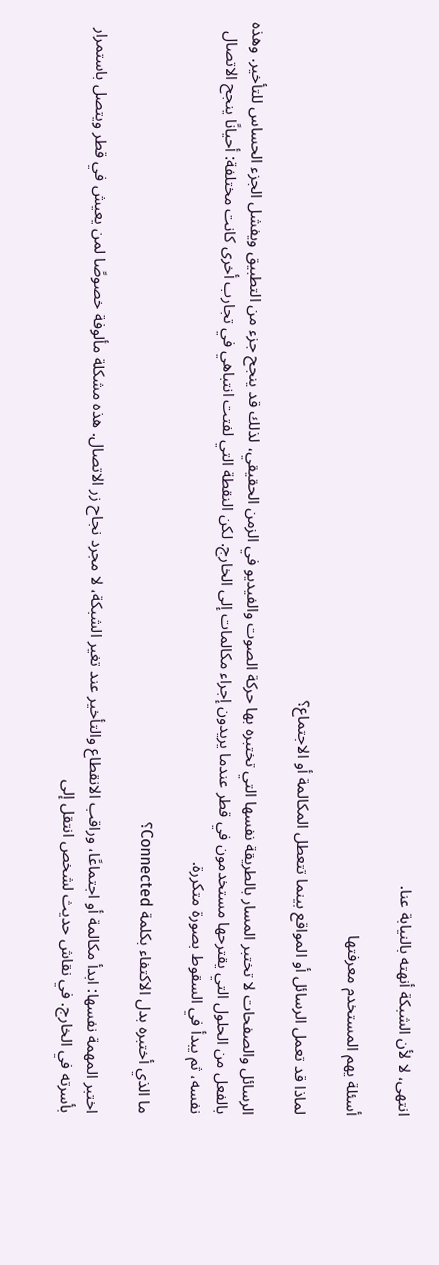انتهى، لا لأن الشبكة أنهته بالنيابة عنا.

أسئلة يهم المستخدم معرفتها

لماذا قد تعمل الرسائل أو المواقع بينما تتعطل المكالمة أو الاجتماع؟

الرسائل والصفحات لا تختبر المسار بالطريقة نفسها التي تختبره بها حركة الصوت والفيديو في الزمن الحقيقي، لذلك قد ينجح جزء من التطبيق ويفشل الجزء الحساس للتأخير. وهذه بالفعل من الحلول التي يقترحها مستخدمون في قطر عندما يريدون إجراء مكالمات إلى الخارج. لكن النقطة التي لفتت انتباهي في تجارب أخرى كانت مختلفة: أحيانًا ينجح الاتصال نفسه، ثم يبدأ في السقوط بصورة متكررة.

ما الذي أختبره بدل الاكتفاء بكلمة Connected؟

اختبر المهمة نفسها: ابدأ مكالمة أو اجتماعًا، وراقب الانقطاع والتأخير عند تغير الشبكة، لا مجرد نجاح زر الاتصال. هذه مشكلة مألوفة خصوصًا لمن يعيش في قطر ويتصل باستمرار بأسرته في الخارج. في نقاش حديث لشخص انتقل إلى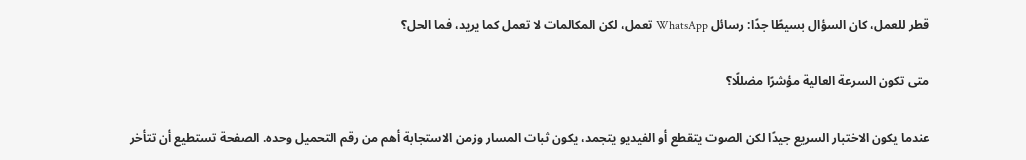قطر للعمل، كان السؤال بسيطًا جدًا: رسائل WhatsApp تعمل، لكن المكالمات لا تعمل كما يريد، فما الحل؟

متى تكون السرعة العالية مؤشرًا مضللًا؟

عندما يكون الاختبار السريع جيدًا لكن الصوت يتقطع أو الفيديو يتجمد، يكون ثبات المسار وزمن الاستجابة أهم من رقم التحميل وحده. الصفحة تستطيع أن تتأخر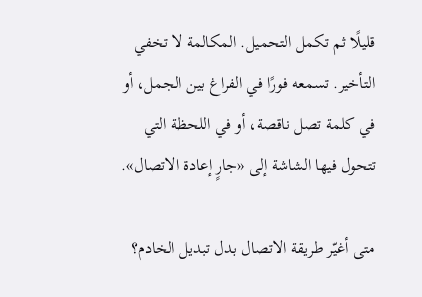قليلًا ثم تكمل التحميل. المكالمة لا تخفي التأخير. تسمعه فورًا في الفراغ بين الجمل، أو في كلمة تصل ناقصة، أو في اللحظة التي تتحول فيها الشاشة إلى «جارٍ إعادة الاتصال».

متى أغيّر طريقة الاتصال بدل تبديل الخادم؟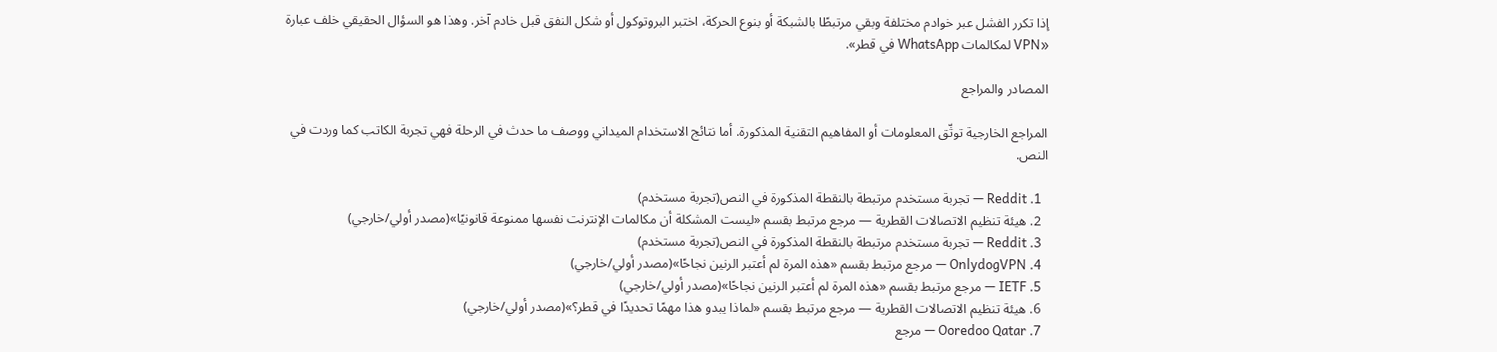إذا تكرر الفشل عبر خوادم مختلفة وبقي مرتبطًا بالشبكة أو بنوع الحركة، اختبر البروتوكول أو شكل النفق قبل خادم آخر. وهذا هو السؤال الحقيقي خلف عبارة «VPN لمكالمات WhatsApp في قطر».

المصادر والمراجع

المراجع الخارجية توثّق المعلومات أو المفاهيم التقنية المذكورة. أما نتائج الاستخدام الميداني ووصف ما حدث في الرحلة فهي تجربة الكاتب كما وردت في النص.

  1. Reddit — تجربة مستخدم مرتبطة بالنقطة المذكورة في النص(تجربة مستخدم)
  2. هيئة تنظيم الاتصالات القطرية — مرجع مرتبط بقسم «ليست المشكلة أن مكالمات الإنترنت نفسها ممنوعة قانونيًا»(مصدر أولي/خارجي)
  3. Reddit — تجربة مستخدم مرتبطة بالنقطة المذكورة في النص(تجربة مستخدم)
  4. OnlydogVPN — مرجع مرتبط بقسم «هذه المرة لم أعتبر الرنين نجاحًا»(مصدر أولي/خارجي)
  5. IETF — مرجع مرتبط بقسم «هذه المرة لم أعتبر الرنين نجاحًا»(مصدر أولي/خارجي)
  6. هيئة تنظيم الاتصالات القطرية — مرجع مرتبط بقسم «لماذا يبدو هذا مهمًا تحديدًا في قطر؟»(مصدر أولي/خارجي)
  7. Ooredoo Qatar — مرجع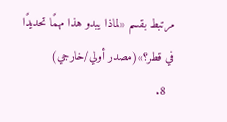مرتبط بقسم «لماذا يبدو هذا مهمًا تحديدًا في قطر؟»(مصدر أولي/خارجي)
  8.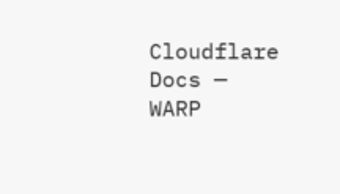Cloudflare Docs — WARP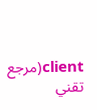client(مرجع تقني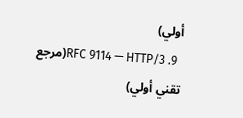أولي)
  9. RFC 9114 — HTTP/3(مرجع تقني أولي)